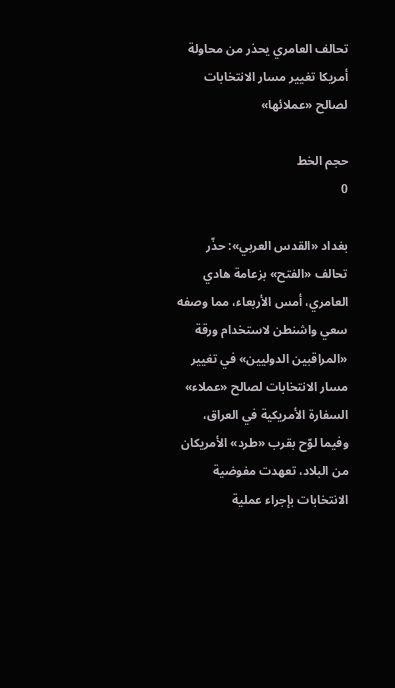تحالف العامري يحذر من محاولة أمريكا تغيير مسار الانتخابات لصالح «عملائها»

حجم الخط
0

بغداد «القدس العربي»: حذّر تحالف «الفتح» بزعامة هادي العامري، أمس الأربعاء، مما وصفه سعي واشنطن لاستخدام ورقة «المراقبين الدوليين» في تغيير مسار الانتخابات لصالح «عملاء» السفارة الأمريكية في العراق، وفيما لوّح بقرب «طرد» الأمريكان من البلاد، تعهدت مفوضية الانتخابات بإجراء عملية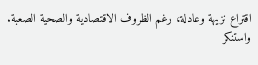اقتراع نزيهة وعادلة، رغم الظروف الاقتصادية والصحية الصعبة.
واستنكر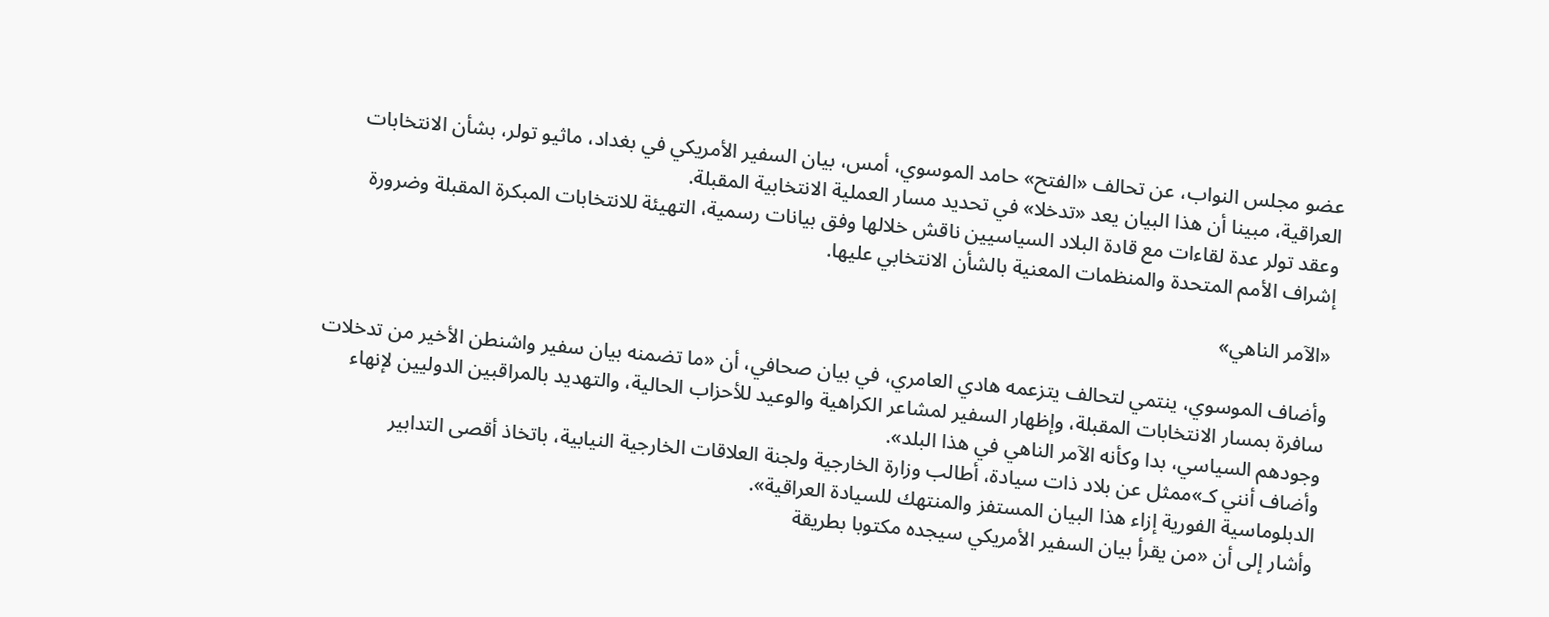عضو مجلس النواب، عن تحالف «الفتح» حامد الموسوي، أمس، بيان السفير الأمريكي في بغداد، ماثيو تولر، بشأن الانتخابات العراقية، مبينا أن هذا البيان يعد «تدخلا» في تحديد مسار العملية الانتخابية المقبلة.
وعقد تولر عدة لقاءات مع قادة البلاد السياسيين ناقش خلالها وفق بيانات رسمية، التهيئة للانتخابات المبكرة المقبلة وضرورة إشراف الأمم المتحدة والمنظمات المعنية بالشأن الانتخابي عليها.

«الآمر الناهي»

وأضاف الموسوي، ينتمي لتحالف يتزعمه هادي العامري، في بيان صحافي، أن «ما تضمنه بيان سفير واشنطن الأخير من تدخلات سافرة بمسار الانتخابات المقبلة، وإظهار السفير لمشاعر الكراهية والوعيد للأحزاب الحالية، والتهديد بالمراقبين الدوليين لإنهاء وجودهم السياسي، بدا وكأنه الآمر الناهي في هذا البلد».
وأضاف أنني كـ»ممثل عن بلاد ذات سيادة، أطالب وزارة الخارجية ولجنة العلاقات الخارجية النيابية، باتخاذ أقصى التدابير الدبلوماسية الفورية إزاء هذا البيان المستفز والمنتهك للسيادة العراقية».
وأشار إلى أن «من يقرأ بيان السفير الأمريكي سيجده مكتوبا بطريقة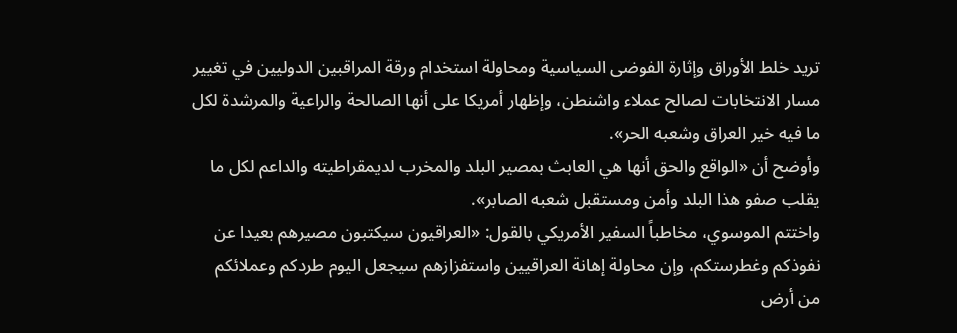تريد خلط الأوراق وإثارة الفوضى السياسية ومحاولة استخدام ورقة المراقبين الدوليين في تغيير مسار الانتخابات لصالح عملاء واشنطن، وإظهار أمريكا على أنها الصالحة والراعية والمرشدة لكل ما فيه خير العراق وشعبه الحر».
وأوضح أن «الواقع والحق أنها هي العابث بمصير البلد والمخرب لديمقراطيته والداعم لكل ما يقلب صفو هذا البلد وأمن ومستقبل شعبه الصابر».
واختتم الموسوي، مخاطباً السفير الأمريكي بالقول: «العراقيون سيكتبون مصيرهم بعيدا عن نفوذكم وغطرستكم، وإن محاولة إهانة العراقيين واستفزازهم سيجعل اليوم طردكم وعملائكم من أرض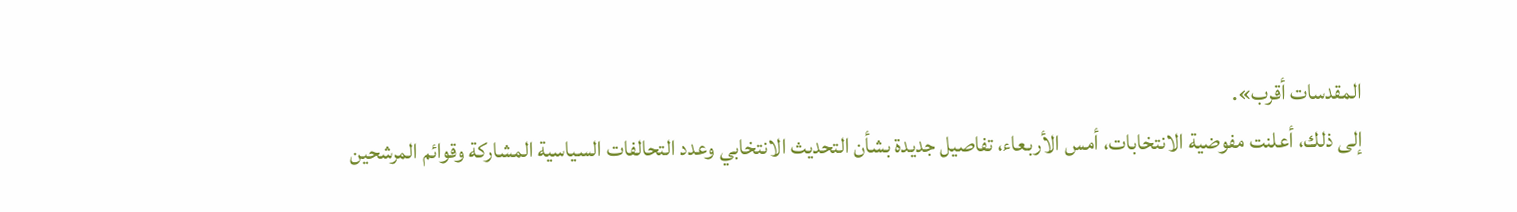المقدسات أقرب».
إلى ذلك، أعلنت مفوضية الانتخابات، أمس الأربعاء، تفاصيل جديدة بشأن التحديث الانتخابي وعدد التحالفات السياسية المشاركة وقوائم المرشحين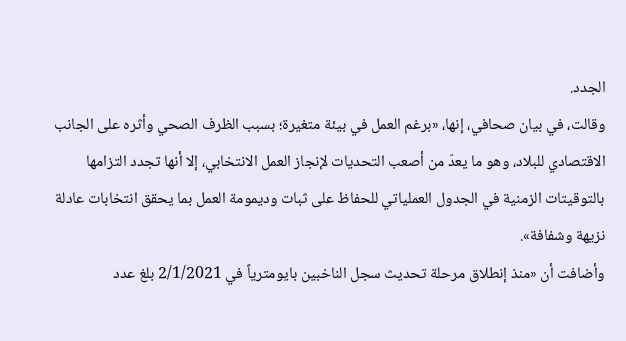الجدد.
وقالت، في بيان صحافي، إنها، «برغم العمل في بيئة متغيرة؛ بسبب الظرف الصحي وأثره على الجانب الاقتصادي للبلاد، وهو ما يعدّ من أصعب التحديات لإنجاز العمل الانتخابي، إلا أنها تجدد التزامها بالتوقيتات الزمنية في الجدول العملياتي للحفاظ على ثبات وديمومة العمل بما يحقق انتخابات عادلة نزيهة وشفافة».
وأضافت أن «منذ إنطلاق مرحلة تحديث سجل الناخبين بايومترياً في 2/1/2021 بلغ عدد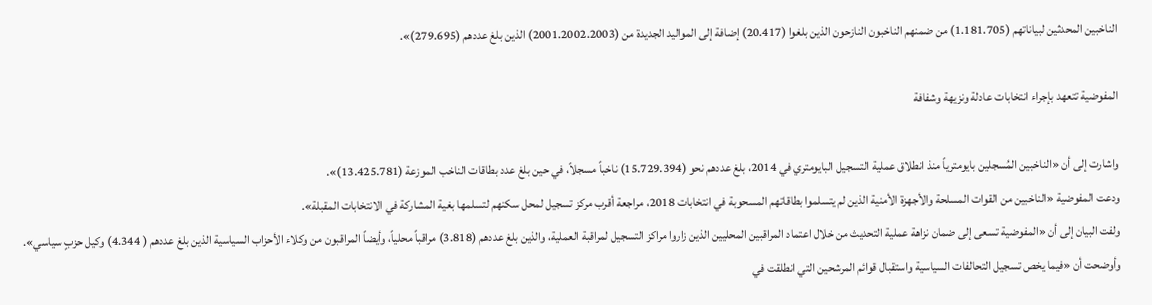الناخبين المحدثين لبياناتهم (1.181.705) من ضمنهم الناخبون النازحون الذين بلغوا (20.417) إضافة إلى المواليد الجديدة من (2001.2002.2003) الذين بلغ عددهم (279.695)».

المفوضية تتعهد بإجراء انتخابات عادلة ونزيهة وشفافة

واشارت إلى أن «الناخبين المُسجلين بايومترياً منذ انطلاق عملية التسجيل البايومتري في 2014، بلغ عددهم نحو (15.729.394) ناخباً مسجلاً، في حين بلغ عدد بطاقات الناخب الموزعة (13.425.781)».
ودعت المفوضية «الناخبين من القوات المسلحة والأجهزة الأمنية الذين لم يتسلموا بطاقاتهم المسحوبة في انتخابات 2018، مراجعة أقرب مركز تسجيل لمحل سكنهم لتسلمها بغية المشاركة في الانتخابات المقبلة».
ولفت البيان إلى أن «المفوضية تسعى إلى ضمان نزاهة عملية التحديث من خلال اعتماد المراقبين المحليين الذين زاروا مراكز التسجيل لمراقبة العملية، والذين بلغ عددهم (3.818) مراقباً محلياً، وأيضاً المراقبون من وكلاء الأحزاب السياسية الذين بلغ عددهم ( 4.344) وكيل حزبٍ سياسي».
وأوضحت أن «فيما يخص تسجيل التحالفات السياسية واستقبال قوائم المرشحين التي انطلقت في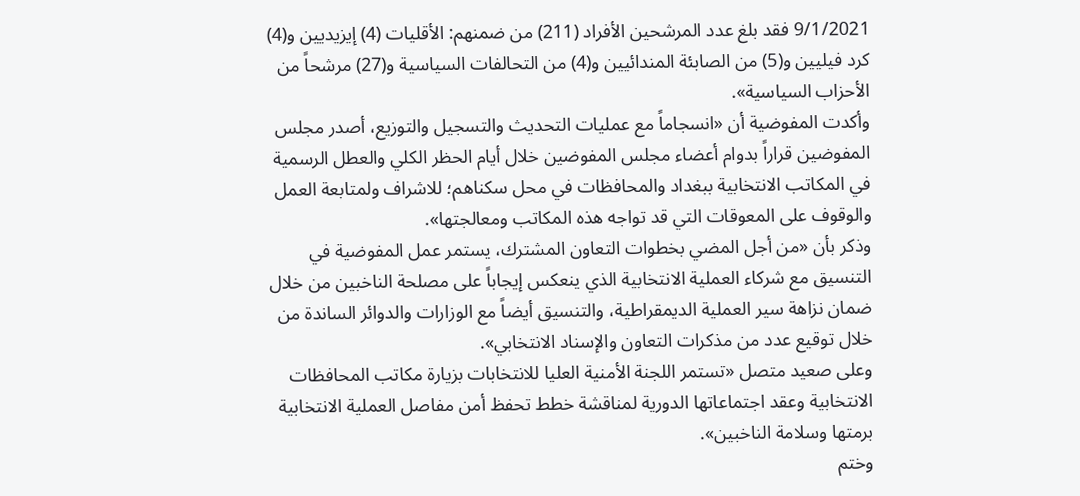9/1/2021 فقد بلغ عدد المرشحين الأفراد (211) من ضمنهم: الأقليات (4) إيزيديين و(4) كرد فيليين و(5) من الصابئة المندائيين و(4) من التحالفات السياسية و(27) مرشحاً من الأحزاب السياسية».
وأكدت المفوضية أن «انسجاماً مع عمليات التحديث والتسجيل والتوزيع، أصدر مجلس المفوضين قراراً بدوام أعضاء مجلس المفوضين خلال أيام الحظر الكلي والعطل الرسمية في المكاتب الانتخابية ببغداد والمحافظات في محل سكناهم؛ للاشراف ولمتابعة العمل والوقوف على المعوقات التي قد تواجه هذه المكاتب ومعالجتها».
وذكر بأن «من أجل المضي بخطوات التعاون المشترك، يستمر عمل المفوضية في التنسيق مع شركاء العملية الانتخابية الذي ينعكس إيجاباً على مصلحة الناخبين من خلال ضمان نزاهة سير العملية الديمقراطية، والتنسيق أيضاً مع الوزارات والدوائر الساندة من خلال توقيع عدد من مذكرات التعاون والإسناد الانتخابي».
وعلى صعيد متصل «تستمر اللجنة الأمنية العليا للانتخابات بزيارة مكاتب المحافظات الانتخابية وعقد اجتماعاتها الدورية لمناقشة خطط تحفظ أمن مفاصل العملية الانتخابية برمتها وسلامة الناخبين».
وختم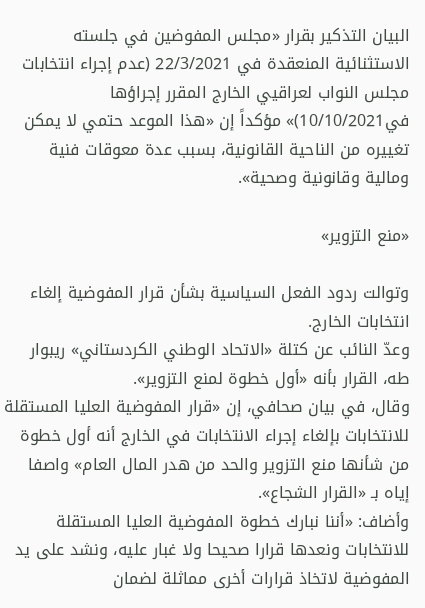البيان التذكير بقرار «مجلس المفوضين في جلسته الاستثنائية المنعقدة في 22/3/2021 (عدم إجراء انتخابات مجلس النواب لعراقيي الخارج المقرر إجراؤها في10/10/2021)» مؤكداً إن «هذا الموعد حتمي لا يمكن تغييره من الناحية القانونية، بسبب عدة معوقات فنية ومالية وقانونية وصحية».

«منع التزوير»

وتوالت ردود الفعل السياسية بشأن قرار المفوضية إلغاء انتخابات الخارج.
وعدّ النائب عن كتلة «الاتحاد الوطني الكردستاني» ريبوار طه، القرار بأنه «أول خطوة لمنع التزوير».
وقال، في بيان صحافي، إن «قرار المفوضية العليا المستقلة للانتخابات بإلغاء إجراء الانتخابات في الخارج أنه أول خطوة من شأنها منع التزوير والحد من هدر المال العام» واصفا إياه بـ «القرار الشجاع».
وأضاف: «أننا نبارك خطوة المفوضية العليا المستقلة للانتخابات ونعدها قرارا صحيحا ولا غبار عليه، ونشد على يد المفوضية لاتخاذ قرارات أخرى مماثلة لضمان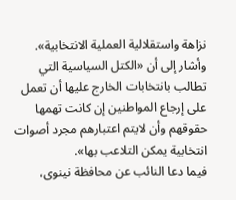نزاهة واستقلالية العملية الانتخابية».
وأشار إلى أن «الكتل السياسية التي تطالب بانتخابات الخارج عليها أن تعمل على إرجاع المواطنين إن كانت تهمها حقوقهم وأن لايتم اعتبارهم مجرد أصوات انتخابية يمكن التلاعب بها».
فيما دعا النائب عن محافظة نينوى،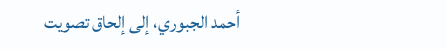أحمد الجبوري، إلى إلحاق تصويت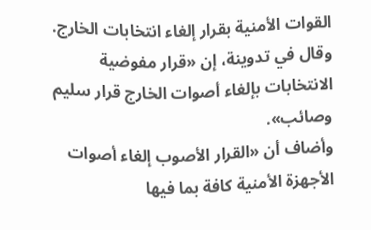القوات الأمنية بقرار إلغاء انتخابات الخارج.
وقال في تدوينة، إن «قرار مفوضية الانتخابات بإلغاء أصوات الخارج قرار سليم وصائب».
وأضاف أن «القرار الأصوب إلغاء أصوات الأجهزة الأمنية كافة بما فيها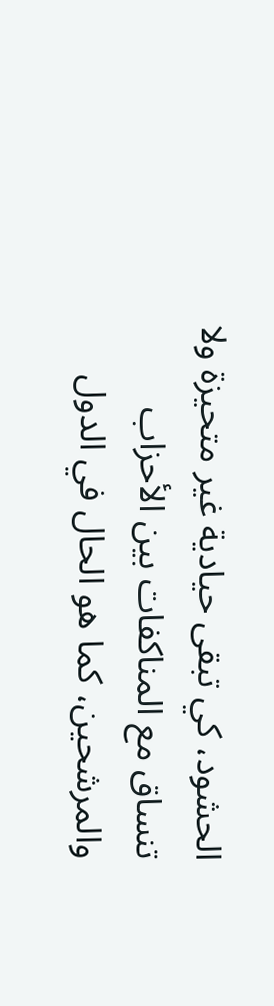الحشود، كي تبقى حيادية غير متحيزة ولا تنساق مع المناكفات بين الأحزاب والمرشحين، كما هو الحال في الدول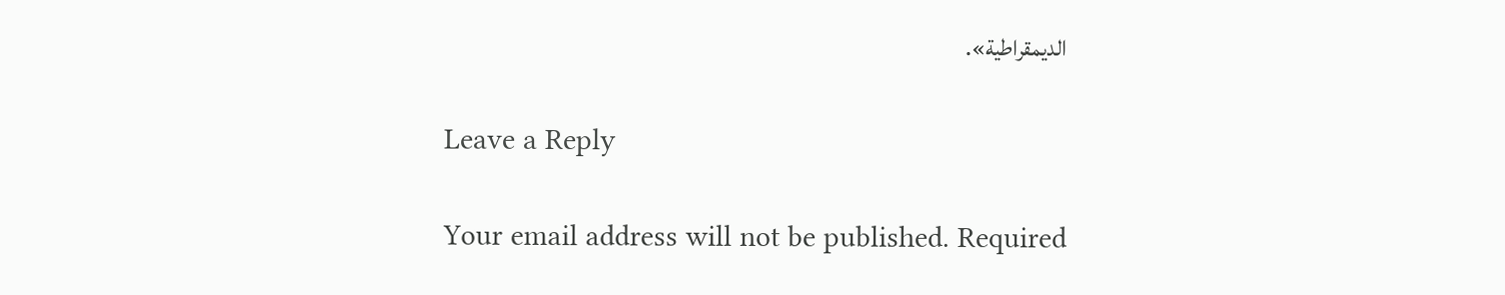الديمقراطية».

Leave a Reply

Your email address will not be published. Required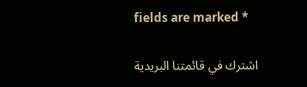fields are marked *

اشترك في قائمتنا البريدية